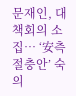문재인, 대책회의 소집… ‘安측 절충안’ 숙의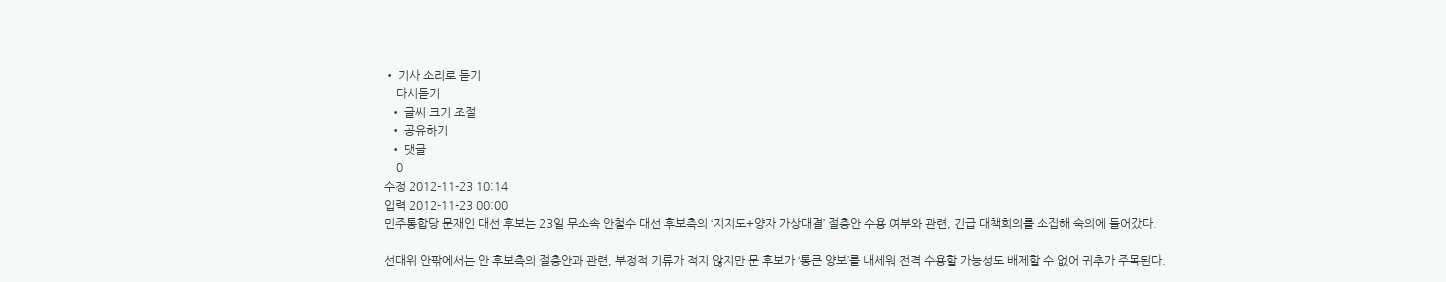• 기사 소리로 듣기
    다시듣기
  • 글씨 크기 조절
  • 공유하기
  • 댓글
    0
수정 2012-11-23 10:14
입력 2012-11-23 00:00
민주통합당 문재인 대선 후보는 23일 무소속 안철수 대선 후보측의 ‘지지도+양자 가상대결’ 절충안 수용 여부와 관련, 긴급 대책회의를 소집해 숙의에 들어갔다.

선대위 안팎에서는 안 후보측의 절충안과 관련, 부정적 기류가 적지 않지만 문 후보가 ‘통큰 양보’를 내세워 전격 수용할 가능성도 배제할 수 없어 귀추가 주목된다.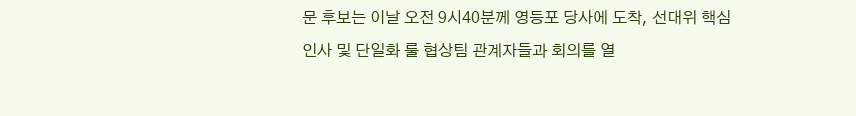문 후보는 이날 오전 9시40분께 영등포 당사에 도착, 선대위 핵심 인사 및 단일화 룰 협상팀 관계자들과 회의를 열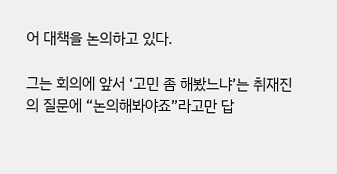어 대책을 논의하고 있다.

그는 회의에 앞서 ‘고민 좀 해봤느냐’는 취재진의 질문에 “논의해봐야죠”라고만 답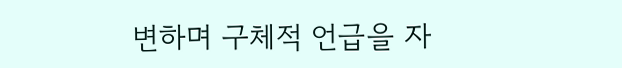변하며 구체적 언급을 자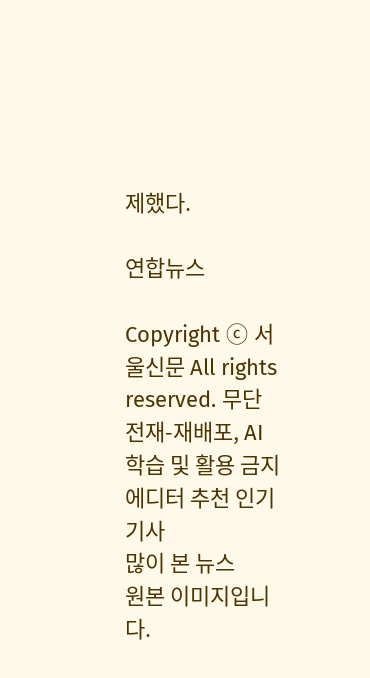제했다.

연합뉴스

Copyright ⓒ 서울신문 All rights reserved. 무단 전재-재배포, AI 학습 및 활용 금지
에디터 추천 인기 기사
많이 본 뉴스
원본 이미지입니다.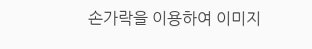손가락을 이용하여 이미지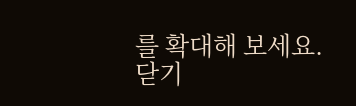를 확대해 보세요.
닫기